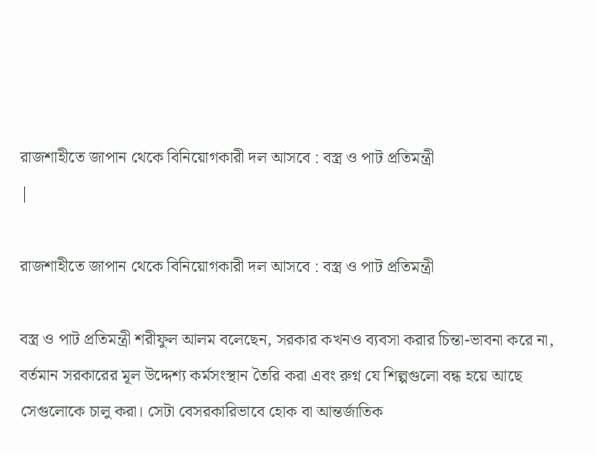রাজশাহীতে জাপান থেকে বিনিয়োগকারী দল আসবে : বস্ত্র ও পাট প্রতিমন্ত্রী
|

রাজশাহীতে জাপান থেকে বিনিয়োগকারী দল আসবে : বস্ত্র ও পাট প্রতিমন্ত্রী

বস্ত্র ও পাট প্রতিমন্ত্রী শরীফুল আলম বলেছেন, সরকার কখনও ব্যবসা করার চিন্তা-ভাবনা করে না, বর্তমান সরকারের মূল উদ্দেশ্য কর্মসংস্থান তৈরি করা এবং রুগ্ন যে শিল্পগুলো বন্ধ হয়ে আছে সেগুলোকে চালু করা। সেটা বেসরকারিভাবে হোক বা আন্তর্জাতিক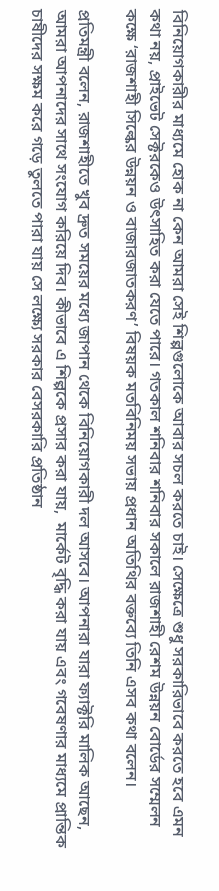বিনিয়োগকারীর মাধ্যমে হোক না কেন আমরা সেই শিল্পগুলোকে আবার সচল করতে চাই। সেক্ষেত্রে শুধু সরকারিভাবে করতে হবে এমন কথা নয়, প্রাইভেট সেক্টরকেও উৎসাহিত করা যেতে পারে। গতকাল শনিবার শনিবার সকালে রাজশাহী রেশম উন্নয়ন বোর্ডের সম্মেলন কক্ষে ‘রাজশাহী সিল্কের উন্নয়ন ও বাজারজাতকরণ’ বিষয়ক মতবিনিময় সভায় প্রধান অতিথির বক্তব্যে তিনি এসব কথা বলেন।

প্রতিমন্ত্রী বলেন, রাজশাহীতে খুব দ্রুত সময়ের মধ্যে জাপান থেকে বিনিয়োগকারী দল আসবে। আপনারা যারা ফ্যাক্টরি মালিক আছেন, আমরা আপনাদের সাথে সংযোগ করিয়ে দিব। কীভাবে এ শিল্পকে প্রসার করা যায়,  মার্কেট বৃদ্ধি করা যায় এবং গবেষণার মাধ্যমে প্রান্তিক চাষীদের সক্ষম করে গড়ে তুলতে পারা যায় সে লক্ষ্যে সরকার বেসরকারি প্রতিষ্ঠান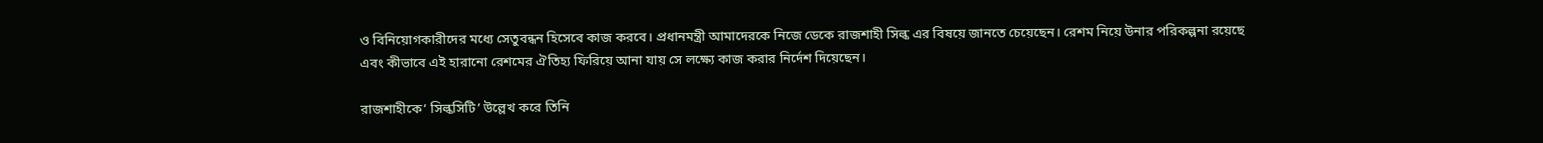ও বিনিয়োগকারীদের মধ্যে সেতুবন্ধন হিসেবে কাজ করবে। প্রধানমন্ত্রী আমাদেরকে নিজে ডেকে রাজশাহী সিল্ক এর বিষয়ে জানতে চেয়েছেন। রেশম নিয়ে উনার পরিকল্পনা রয়েছে এবং কীভাবে এই হারানো রেশমের ঐতিহ্য ফিরিয়ে আনা যায় সে লক্ষ্যে কাজ করার নির্দেশ দিয়েছেন।

রাজশাহীকে‘ সিল্কসিটি’ উল্লেখ করে তিনি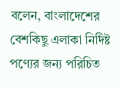বলেন, বাংলাদেশের বেশকিছু এলাকা নির্দিষ্ট পণ্যের জন্য পরিচিত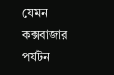যেমন কক্সবাজার পর্যটন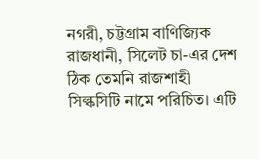নগরী, চট্টগ্রাম বাণিজ্যিক রাজধানী, সিলেট চা-এর দেশ ঠিক তেমনি রাজশাহী সিল্কসিটি নামে পরিচিত। এটি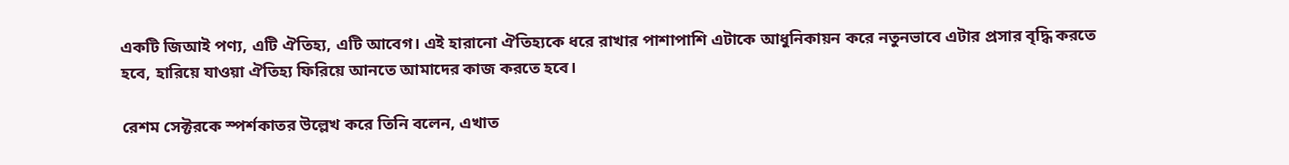একটি জিআই পণ্য, এটি ঐতিহ্য, এটি আবেগ। এই হারানো ঐতিহ্যকে ধরে রাখার পাশাপাশি এটাকে আধুনিকায়ন করে নতুনভাবে এটার প্রসার বৃদ্ধি করতে হবে, হারিয়ে যাওয়া ঐতিহ্য ফিরিয়ে আনতে আমাদের কাজ করতে হবে।

রেশম সেক্টরকে স্পর্শকাতর উল্লেখ করে তিনি বলেন, এখাত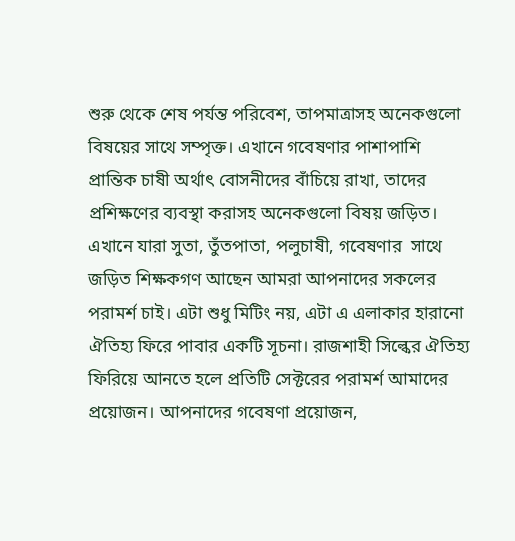শুরু থেকে শেষ পর্যন্ত পরিবেশ, তাপমাত্রাসহ অনেকগুলো বিষয়ের সাথে সম্পৃক্ত। এখানে গবেষণার পাশাপাশি প্রান্তিক চাষী অর্থাৎ বোসনীদের বাঁচিয়ে রাখা, তাদের প্রশিক্ষণের ব্যবস্থা করাসহ অনেকগুলো বিষয় জড়িত। এখানে যারা সুতা, তুঁতপাতা, পলুচাষী, গবেষণার  সাথে জড়িত শিক্ষকগণ আছেন আমরা আপনাদের সকলের পরামর্শ চাই। এটা শুধু মিটিং নয়, এটা এ এলাকার হারানো ঐতিহ্য ফিরে পাবার একটি সূচনা। রাজশাহী সিল্কের ঐতিহ্য ফিরিয়ে আনতে হলে প্রতিটি সেক্টরের পরামর্শ আমাদের প্রয়োজন। আপনাদের গবেষণা প্রয়োজন,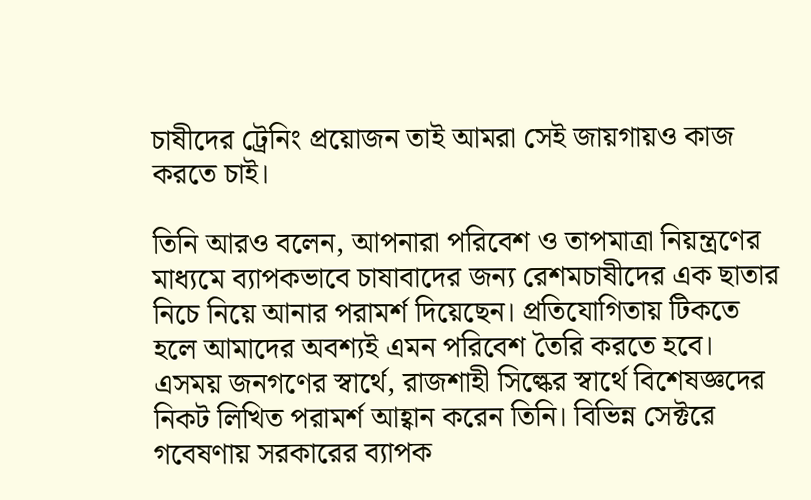চাষীদের ট্রেনিং প্রয়োজন তাই আমরা সেই জায়গায়ও কাজ করতে চাই।

তিনি আরও বলেন, আপনারা পরিবেশ ও তাপমাত্রা নিয়ন্ত্রণের মাধ্যমে ব্যাপকভাবে চাষাবাদের জন্য রেশমচাষীদের এক ছাতার নিচে নিয়ে আনার পরামর্শ দিয়েছেন। প্রতিযোগিতায় টিকতে হলে আমাদের অবশ্যই এমন পরিবেশ তৈরি করতে হবে। এসময় জনগণের স্বার্থে, রাজশাহী সিল্কের স্বার্থে বিশেষজ্ঞদের নিকট লিখিত পরামর্শ আহ্বান করেন তিনি। বিভিন্ন সেক্টরে গবেষণায় সরকারের ব্যাপক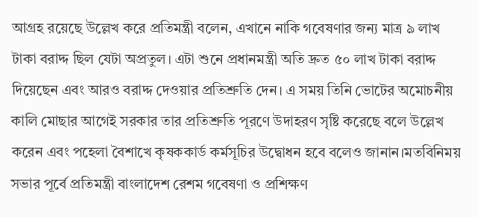আগ্রহ রয়েছে উল্লেখ করে প্রতিমন্ত্রী বলেন, এখানে নাকি গবেষণার জন্য মাত্র ৯ লাখ টাকা বরাদ্দ ছিল যেটা অপ্রতুল। এটা শুনে প্রধানমন্ত্রী অতি দ্রুত ৫০ লাখ টাকা বরাদ্দ দিয়েছেন এবং আরও বরাদ্দ দেওয়ার প্রতিশ্রুতি দেন। এ সময় তিনি ভোটের অমোচনীয় কালি মোছার আগেই সরকার তার প্রতিশ্রুতি পূরণে উদাহরণ সৃষ্টি করেছে বলে উল্লেখ করেন এবং পহেলা বৈশাখে কৃষককার্ড কর্মসূচির উদ্বোধন হবে বলেও জানান।মতবিনিময় সভার পূর্বে প্রতিমন্ত্রী বাংলাদেশ রেশম গবেষণা ও প্রশিক্ষণ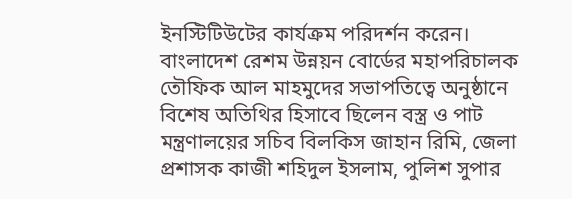ইনস্টিটিউটের কার্যক্রম পরিদর্শন করেন। বাংলাদেশ রেশম উন্নয়ন বোর্ডের মহাপরিচালক তৌফিক আল মাহমুদের সভাপতিত্বে অনুষ্ঠানে বিশেষ অতিথির হিসাবে ছিলেন বস্ত্র ও পাট মন্ত্রণালয়ের সচিব বিলকিস জাহান রিমি, জেলা প্রশাসক কাজী শহিদুল ইসলাম, পুলিশ সুপার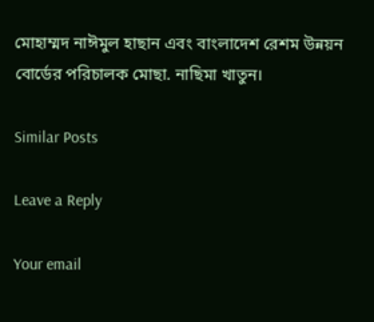মোহাম্মদ নাঈমুল হাছান এবং বাংলাদেশ রেশম উন্নয়ন বোর্ডের পরিচালক মোছা. নাছিমা খাতুন।

Similar Posts

Leave a Reply

Your email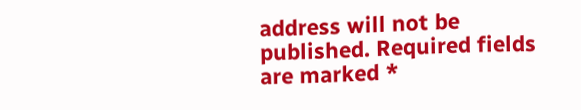address will not be published. Required fields are marked *